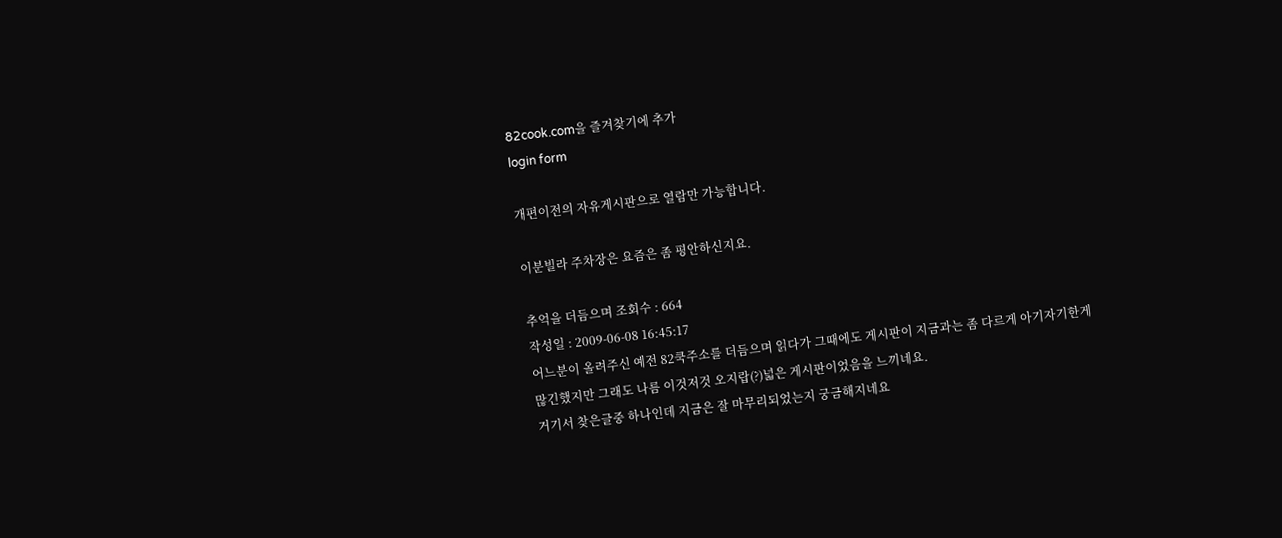82cook.com을 즐겨찾기에 추가
login form

개편이전의 자유게시판으로 열람만 가능합니다.

이분빌라 주차장은 요즘은 좀 평안하신지요.

추억을 더듬으며 조회수 : 664
작성일 : 2009-06-08 16:45:17
어느분이 올려주신 예전 82쿡주소를 더듬으며 읽다가 그때에도 게시판이 지금과는 좀 다르게 아기자기한게
많긴했지만 그래도 나름 이것저것 오지랍(?)넓은 게시판이었음을 느끼네요.
거기서 찾은글중 하나인데 지금은 잘 마무리되었는지 궁금해지네요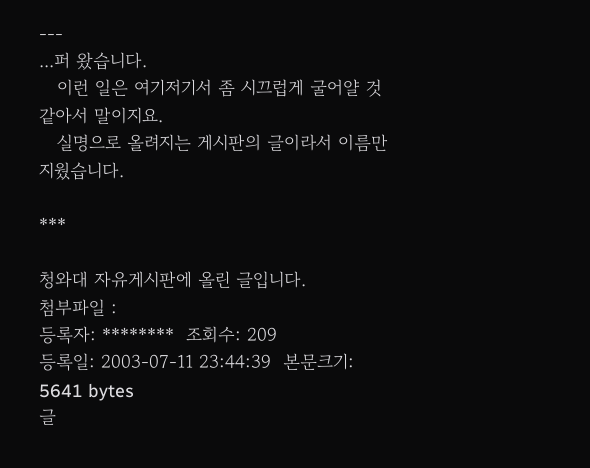---
...퍼 왔습니다.
   이런 일은 여기저기서 좀 시끄럽게 굴어얄 것 같아서 말이지요.
   실명으로 올려지는 게시판의 글이라서 이름만 지웠습니다.

***

청와대 자유게시판에 올린 글입니다.
첨부파일 :
등록자: ********  조회수: 209
등록일: 2003-07-11 23:44:39  본문크기: 5641 bytes
글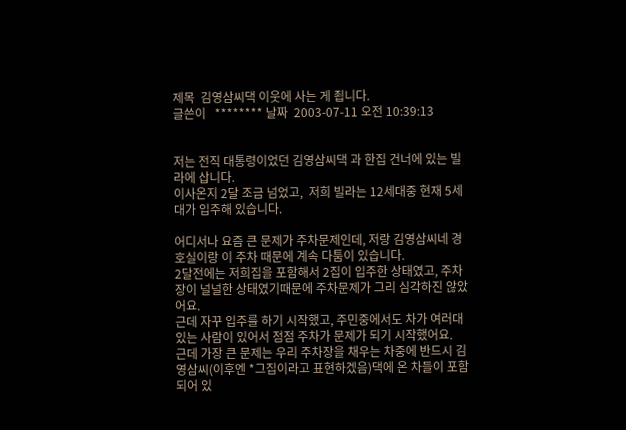제목  김영삼씨댁 이웃에 사는 게 죕니다.
글쓴이   ******** 날짜  2003-07-11 오전 10:39:13


저는 전직 대통령이었던 김영삼씨댁 과 한집 건너에 있는 빌라에 삽니다.
이사온지 2달 조금 넘었고,  저희 빌라는 12세대중 현재 5세대가 입주해 있습니다.

어디서나 요즘 큰 문제가 주차문제인데, 저랑 김영삼씨네 경호실이랑 이 주차 때문에 계속 다툼이 있습니다.
2달전에는 저희집을 포함해서 2집이 입주한 상태였고, 주차장이 널널한 상태였기때문에 주차문제가 그리 심각하진 않았어요.
근데 자꾸 입주를 하기 시작했고, 주민중에서도 차가 여러대 있는 사람이 있어서 점점 주차가 문제가 되기 시작했어요.
근데 가장 큰 문제는 우리 주차장을 채우는 차중에 반드시 김영삼씨(이후엔 *그집이라고 표현하겠음)댁에 온 차들이 포함되어 있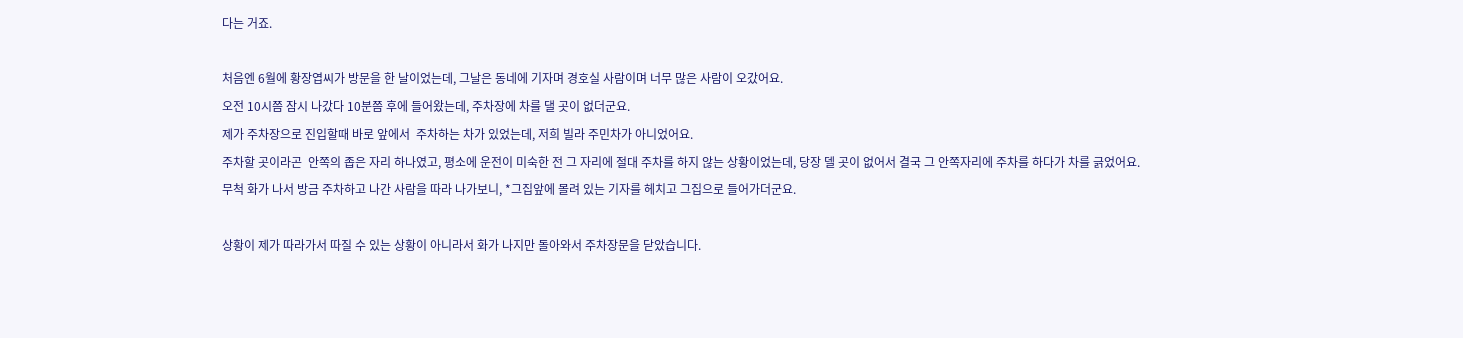다는 거죠.

처음엔 6월에 황장엽씨가 방문을 한 날이었는데, 그날은 동네에 기자며 경호실 사람이며 너무 많은 사람이 오갔어요.
오전 10시쯤 잠시 나갔다 10분쯤 후에 들어왔는데, 주차장에 차를 댈 곳이 없더군요.
제가 주차장으로 진입할때 바로 앞에서  주차하는 차가 있었는데, 저희 빌라 주민차가 아니었어요.
주차할 곳이라곤  안쪽의 좁은 자리 하나였고, 평소에 운전이 미숙한 전 그 자리에 절대 주차를 하지 않는 상황이었는데, 당장 델 곳이 없어서 결국 그 안쪽자리에 주차를 하다가 차를 긁었어요.
무척 화가 나서 방금 주차하고 나간 사람을 따라 나가보니, *그집앞에 몰려 있는 기자를 헤치고 그집으로 들어가더군요.

상황이 제가 따라가서 따질 수 있는 상황이 아니라서 화가 나지만 돌아와서 주차장문을 닫았습니다.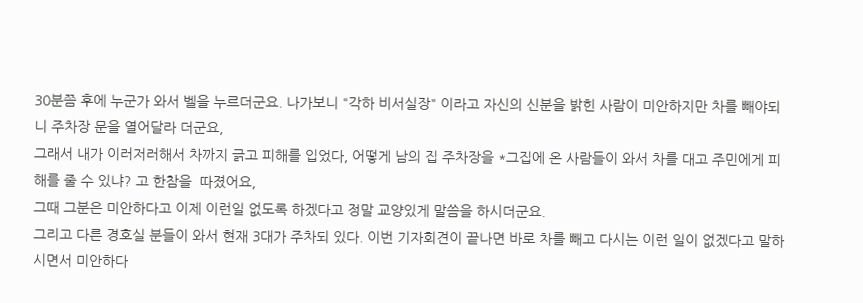30분쯤 후에 누군가 와서 벨을 누르더군요. 나가보니 "각하 비서실장" 이라고 자신의 신분을 밝힌 사람이 미안하지만 차를 빼야되니 주차장 문을 열어달라 더군요,
그래서 내가 이러저러해서 차까지 긁고 피해를 입었다, 어떻게 남의 집 주차장을 *그집에 온 사람들이 와서 차를 대고 주민에게 피해를 줄 수 있냐? 고 한참을  따졌어요,
그때 그분은 미안하다고 이제 이런일 없도록 하겠다고 정말 교양있게 말씀을 하시더군요.
그리고 다른 경호실 분들이 와서 현재 3대가 주차되 있다. 이번 기자회견이 끝나면 바로 차를 빼고 다시는 이런 일이 없겠다고 말하시면서 미안하다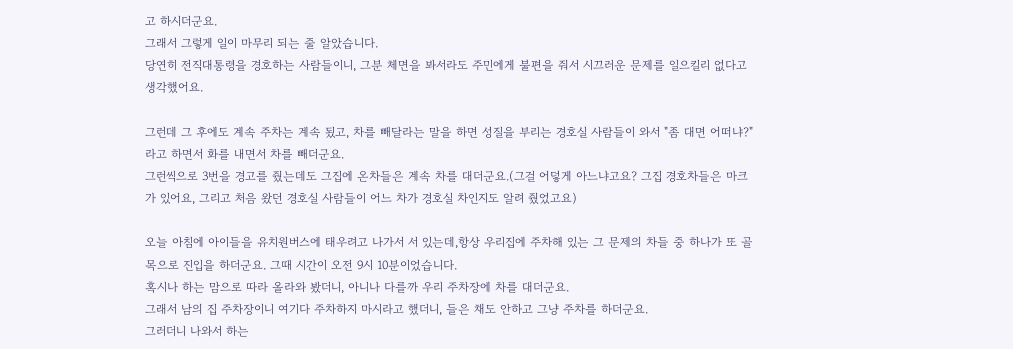고 하시더군요.
그래서 그렇게 일이 마무리 되는 줄 알았습니다.
당연히 전직대통령을 경호하는 사람들이니, 그분 체면을 봐서라도 주민에게 불편을 줘서 시끄러운 문제를 일으킬리 없다고 생각했어요.

그런데 그 후에도 계속 주차는 계속 됬고, 차를 빼달라는 말을 하면 성질을 부리는 경호실 사람들이 와서 "좀 대면 어떠냐?"라고 하면서 화를 내면서 차를 빼더군요.
그런씩으로 3번을 경고를 줬는데도 그집에 온차들은 계속 차를 대더군요.(그걸 어덯게 아느냐고요? 그집 경호차들은 마크가 있어요, 그리고 처음 왔던 경호실 사람들이 어느 차가 경호실 차인지도 알려 줬었고요)

오늘 아침에 아이들을 유치원버스에 태우려고 나가서 서 있는데,항상 우리집에 주차해 있는 그 문제의 차들 중 하나가 또 골목으로 진입을 하더군요. 그때 시간이 오전 9시 10분이었습니다.
혹시나 하는 맘으로 따라 올라와 봤더니, 아니나 다를까 우리 주차장에 차를 대더군요.
그래서 남의 집 주차장이니 여기다 주차하지 마시라고 했더니, 들은 채도 안하고 그냥 주차를 하더군요.
그러더니 나와서 하는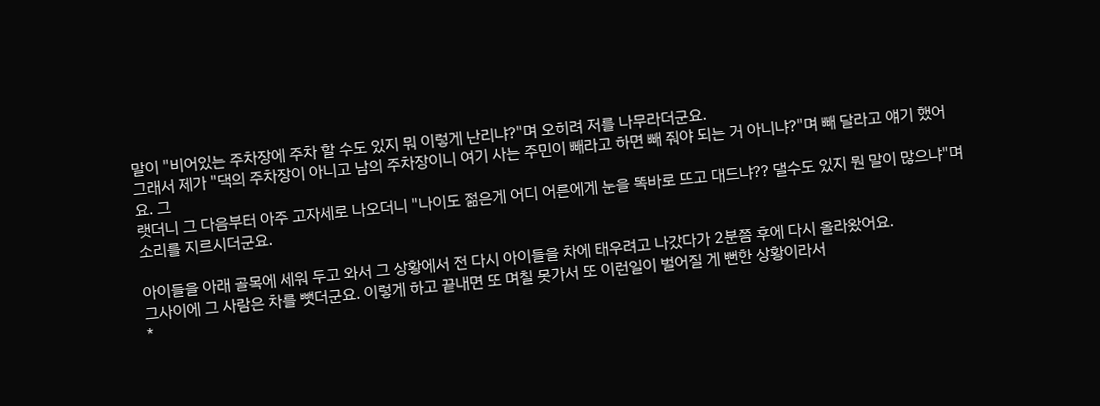말이 "비어있는 주차장에 주차 할 수도 있지 뭐 이렇게 난리냐?"며 오히려 저를 나무라더군요.
그래서 제가 "댁의 주차장이 아니고 남의 주차장이니 여기 사는 주민이 빼라고 하면 빼 줘야 되는 거 아니냐?"며 빼 달라고 얘기 했어요. 그
랫더니 그 다음부터 아주 고자세로 나오더니 "나이도 젊은게 어디 어른에게 눈을 똑바로 뜨고 대드냐?? 댈수도 있지 뭔 말이 많으냐"며 소리를 지르시더군요.

아이들을 아래 골목에 세워 두고 와서 그 상황에서 전 다시 아이들을 차에 태우려고 나갔다가 2분쯤 후에 다시 올라왔어요.
그사이에 그 사람은 차를 뺏더군요. 이렇게 하고 끝내면 또 며칠 못가서 또 이런일이 벌어질 게 뻔한 상황이라서
*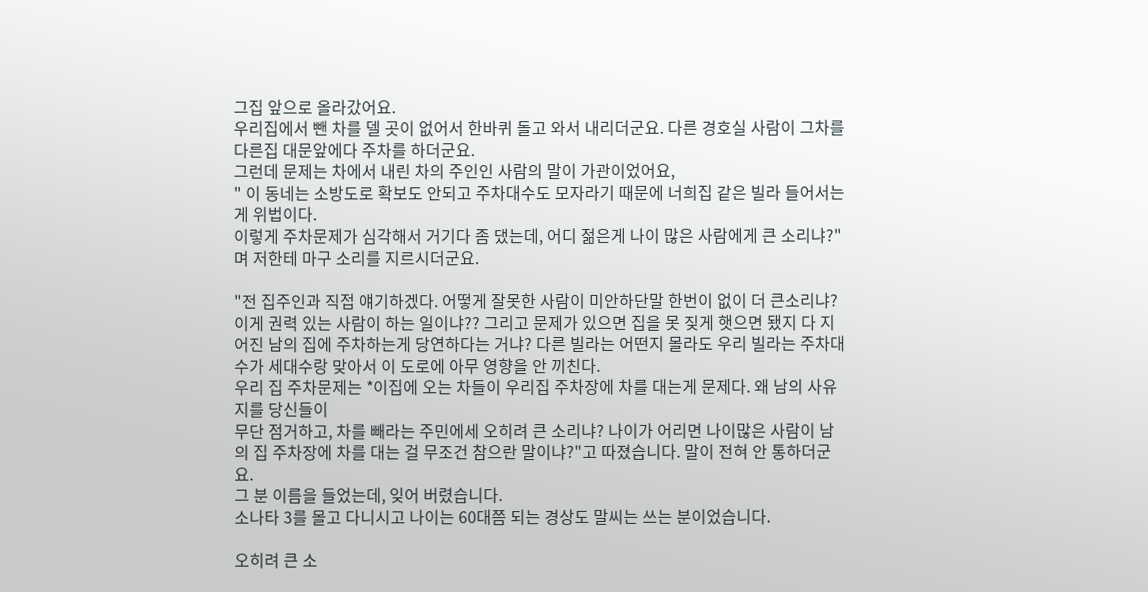그집 앞으로 올라갔어요.
우리집에서 뺀 차를 델 곳이 없어서 한바퀴 돌고 와서 내리더군요. 다른 경호실 사람이 그차를 다른집 대문앞에다 주차를 하더군요.
그런데 문제는 차에서 내린 차의 주인인 사람의 말이 가관이었어요,
" 이 동네는 소방도로 확보도 안되고 주차대수도 모자라기 때문에 너희집 같은 빌라 들어서는게 위법이다.
이렇게 주차문제가 심각해서 거기다 좀 댔는데, 어디 젊은게 나이 많은 사람에게 큰 소리냐?"며 저한테 마구 소리를 지르시더군요.

"전 집주인과 직접 얘기하겠다. 어떻게 잘못한 사람이 미안하단말 한번이 없이 더 큰소리냐? 이게 권력 있는 사람이 하는 일이냐?? 그리고 문제가 있으면 집을 못 짖게 햇으면 됐지 다 지어진 남의 집에 주차하는게 당연하다는 거냐? 다른 빌라는 어떤지 몰라도 우리 빌라는 주차대수가 세대수랑 맞아서 이 도로에 아무 영향을 안 끼친다.
우리 집 주차문제는 *이집에 오는 차들이 우리집 주차장에 차를 대는게 문제다. 왜 남의 사유지를 당신들이
무단 점거하고, 차를 빼라는 주민에세 오히려 큰 소리냐? 나이가 어리면 나이많은 사람이 남의 집 주차장에 차를 대는 걸 무조건 참으란 말이냐?"고 따졌습니다. 말이 전혀 안 통하더군요.
그 분 이름을 들었는데, 잊어 버렸습니다.
소나타 3를 몰고 다니시고 나이는 60대쯤 되는 경상도 말씨는 쓰는 분이었습니다.

오히려 큰 소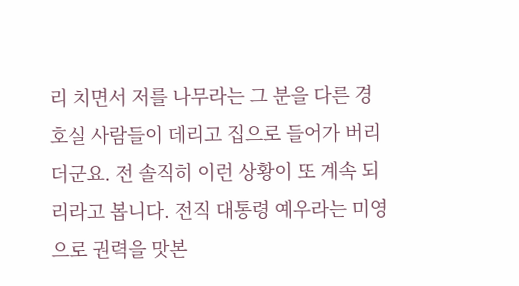리 치면서 저를 나무라는 그 분을 다른 경호실 사람들이 데리고 집으로 들어가 버리더군요. 전 솔직히 이런 상황이 또 계속 되리라고 봅니다. 전직 대통령 예우라는 미영으로 권력을 맛본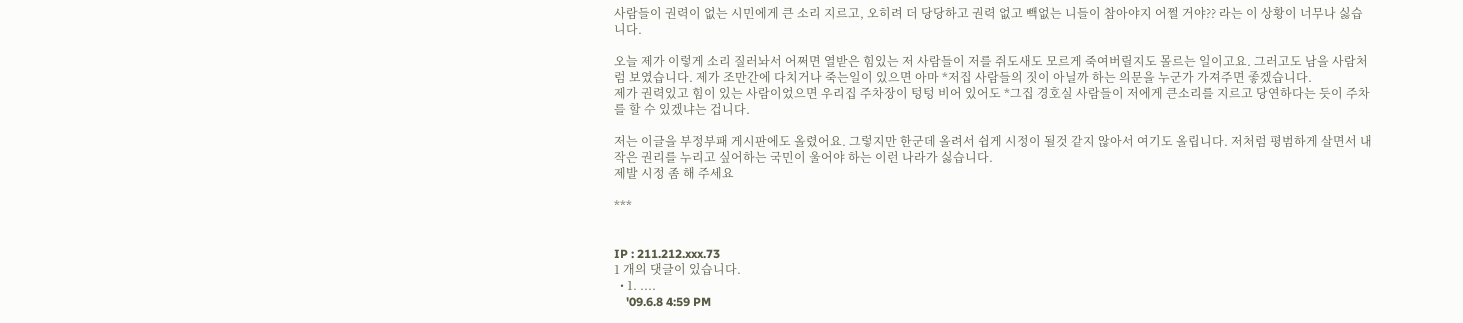사람들이 권력이 없는 시민에게 큰 소리 지르고, 오히려 더 당당하고 권력 없고 빽없는 니들이 참아야지 어쩔 거야?? 라는 이 상황이 너무나 싫습니다.

오늘 제가 이렇게 소리 질러놔서 어쩌면 열받은 힘있는 저 사람들이 저를 쥐도새도 모르게 죽여버릴지도 몰르는 일이고요. 그러고도 남을 사람처럼 보였습니다. 제가 조만간에 다치거나 죽는일이 있으면 아마 *저집 사람들의 짓이 아닐까 하는 의문을 누군가 가져주면 좋겠습니다.
제가 권력있고 힘이 있는 사람이었으면 우리집 주차장이 텅텅 비어 있어도 *그집 경호실 사람들이 저에게 큰소리를 지르고 당연하다는 듯이 주차를 할 수 있겠냐는 겁니다.

저는 이글을 부정부패 게시판에도 올렸어요. 그렇지만 한군데 올려서 쉽게 시정이 될것 같지 않아서 여기도 올립니다. 저처럼 평범하게 살면서 내 작은 권리를 누리고 싶어하는 국민이 울어야 하는 이런 나라가 싫습니다.
제발 시정 좀 해 주세요

***


IP : 211.212.xxx.73
1 개의 댓글이 있습니다.
  • 1. ....
    '09.6.8 4:59 PM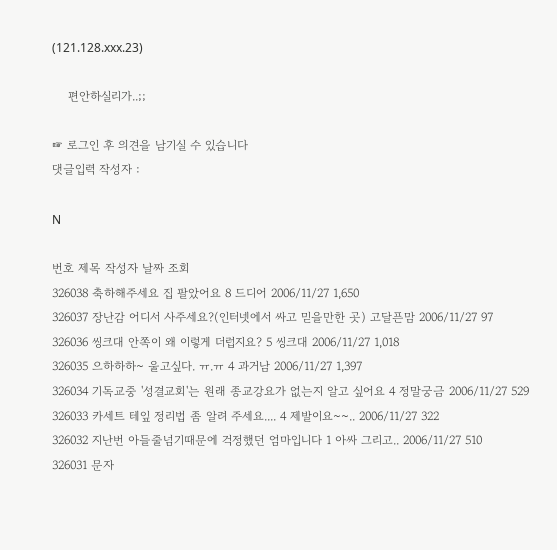(121.128.xxx.23)

    편안하실리가..;;

☞ 로그인 후 의견을 남기실 수 있습니다
댓글입력 작성자 :

N

번호 제목 작성자 날짜 조회
326038 축하해주세요 집 팔았어요 8 드디어 2006/11/27 1,650
326037 장난감 어디서 사주세요?(인터넷에서 싸고 믿을만한 곳) 고달픈맘 2006/11/27 97
326036 씽크대 안쪽이 왜 이렇게 더럽지요? 5 씽크대 2006/11/27 1,018
326035 으하하하~ 울고싶다. ㅠ.ㅠ 4 과거남 2006/11/27 1,397
326034 기독교중 '성결교회'는 원래 종교강요가 없는지 알고 싶어요 4 정말궁금 2006/11/27 529
326033 카세트 테잎 정리법 좀 알려 주세요.... 4 제발이요~~.. 2006/11/27 322
326032 지난번 아들줄넘기때문에 걱정했던 엄마입니다 1 아싸 그리고.. 2006/11/27 510
326031 문자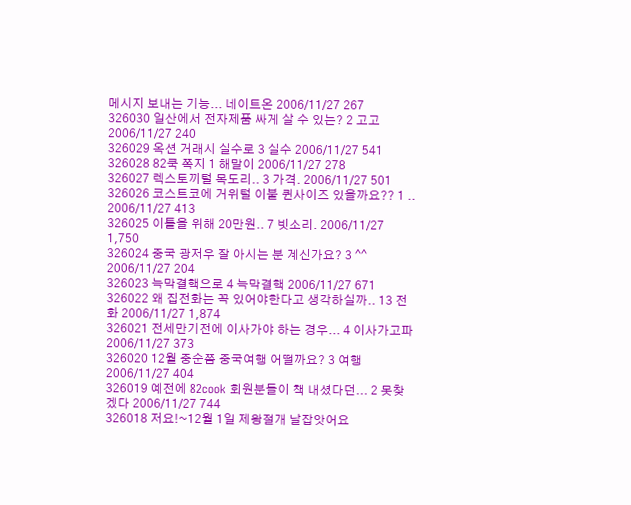메시지 보내는 기능... 네이트온 2006/11/27 267
326030 일산에서 전자제품 싸게 살 수 있는? 2 고고 2006/11/27 240
326029 옥션 거래시 실수로 3 실수 2006/11/27 541
326028 82쿡 쪽지 1 해말이 2006/11/27 278
326027 렉스토끼털 목도리.. 3 가격. 2006/11/27 501
326026 코스트코에 거위털 이불 퀸사이즈 있을까요?? 1 .. 2006/11/27 413
326025 이틀을 위해 20만원.. 7 빗소리. 2006/11/27 1,750
326024 중국 광저우 잘 아시는 분 계신가요? 3 ^^ 2006/11/27 204
326023 늑막결핵으로 4 늑막결핵 2006/11/27 671
326022 왜 집전화는 꼭 있어야한다고 생각하실까.. 13 전화 2006/11/27 1,874
326021 전세만기전에 이사가야 하는 경우... 4 이사가고파 2006/11/27 373
326020 12월 중순쯤 중국여행 어떨까요? 3 여행 2006/11/27 404
326019 예전에 82cook 회원분들이 책 내셨다던... 2 못찾겠다 2006/11/27 744
326018 저요!~12월 1일 제왕절개 날잡앗어요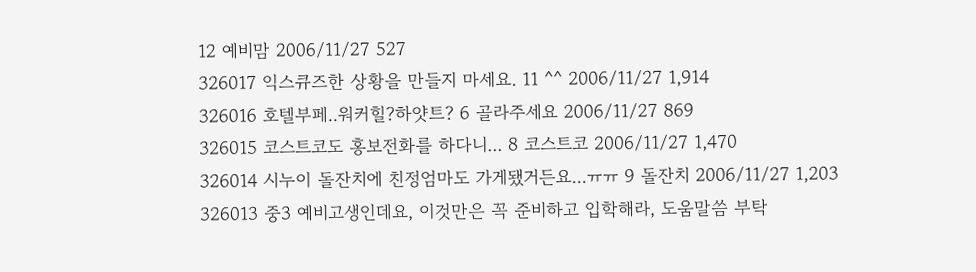12 예비맘 2006/11/27 527
326017 익스큐즈한 상황을 만들지 마세요. 11 ^^ 2006/11/27 1,914
326016 호텔부페..워커힐?하얏트? 6 골라주세요 2006/11/27 869
326015 코스트코도 홍보전화를 하다니... 8 코스트코 2006/11/27 1,470
326014 시누이 돌잔치에 친정엄마도 가게됐거든요...ㅠㅠ 9 돌잔치 2006/11/27 1,203
326013 중3 예비고생인데요, 이것만은 꼭 준비하고 입학해라, 도움말씀 부탁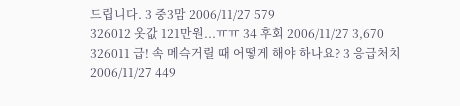드립니다. 3 중3맘 2006/11/27 579
326012 옷값 121만원...ㅠㅠ 34 후회 2006/11/27 3,670
326011 급! 속 메슥거릴 때 어떻게 해야 하나요? 3 응급처치 2006/11/27 449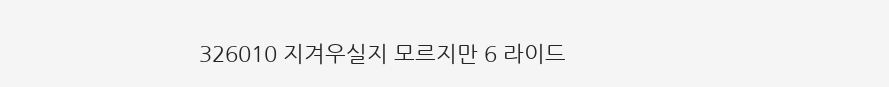326010 지겨우실지 모르지만 6 라이드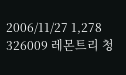2006/11/27 1,278
326009 레몬트리 청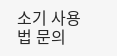소기 사용법 문의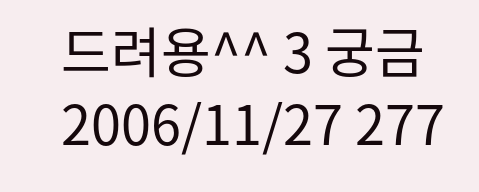드려용^^ 3 궁금 2006/11/27 277